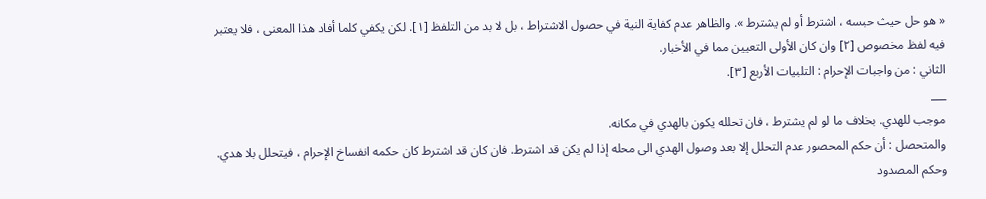« هو حل حيث حبسه ، اشترط أو لم يشترط ». والظاهر عدم كفاية النية في حصول الاشتراط ، بل لا بد من التلفظ [١]. لكن يكفي كلما أفاد هذا المعنى ، فلا يعتبر فيه لفظ مخصوص [٢] وان كان الأولى التعيين مما في الأخبار.
الثاني : من واجبات الإحرام : التلبيات الأربع [٣].
___
موجب للهدي. بخلاف ما لو لم يشترط ، فان تحلله يكون بالهدي في مكانه.
والمتحصل : أن حكم المحصور عدم التحلل إلا بعد وصول الهدي الى محله إذا لم يكن قد اشترط. فان كان قد اشترط كان حكمه انفساخ الإحرام ، فيتحلل بلا هدي. وحكم المصدود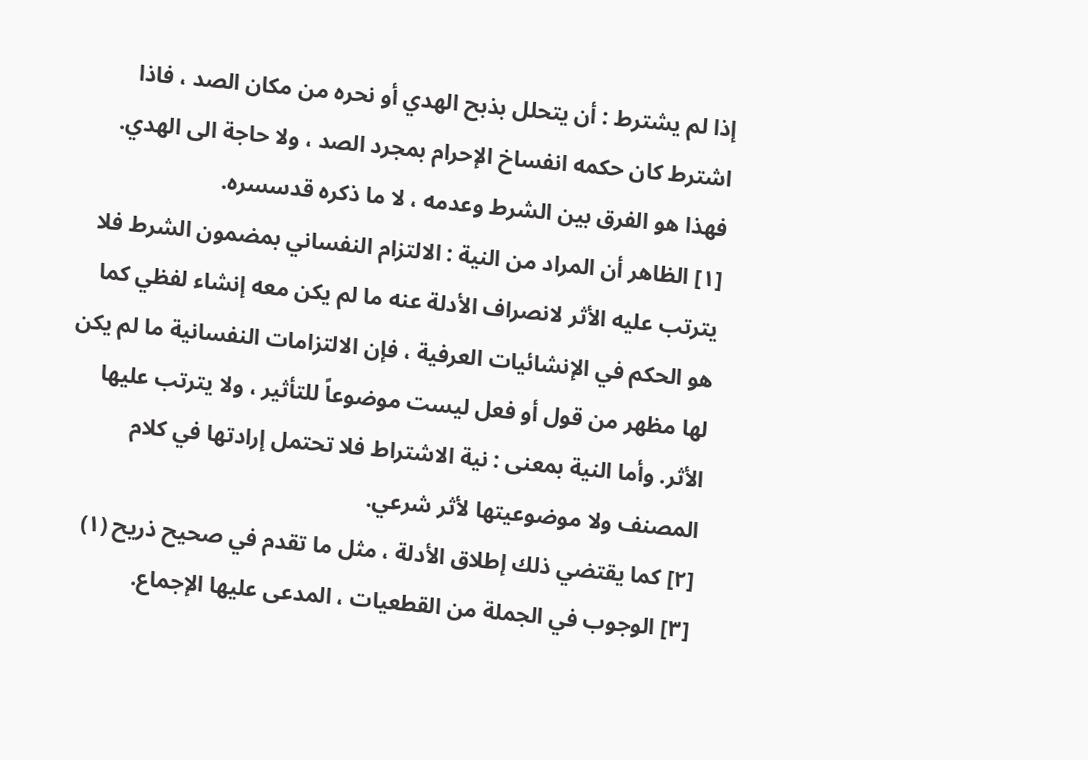إذا لم يشترط : أن يتحلل بذبح الهدي أو نحره من مكان الصد ، فاذا اشترط كان حكمه انفساخ الإحرام بمجرد الصد ، ولا حاجة الى الهدي. فهذا هو الفرق بين الشرط وعدمه ، لا ما ذكره قدسسره.
[١] الظاهر أن المراد من النية : الالتزام النفساني بمضمون الشرط فلا يترتب عليه الأثر لانصراف الأدلة عنه ما لم يكن معه إنشاء لفظي كما هو الحكم في الإنشائيات العرفية ، فإن الالتزامات النفسانية ما لم يكن لها مظهر من قول أو فعل ليست موضوعاً للتأثير ، ولا يترتب عليها الأثر. وأما النية بمعنى : نية الاشتراط فلا تحتمل إرادتها في كلام المصنف ولا موضوعيتها لأثر شرعي.
[٢] كما يقتضي ذلك إطلاق الأدلة ، مثل ما تقدم في صحيح ذريح (١)
[٣] الوجوب في الجملة من القطعيات ، المدعى عليها الإجماع.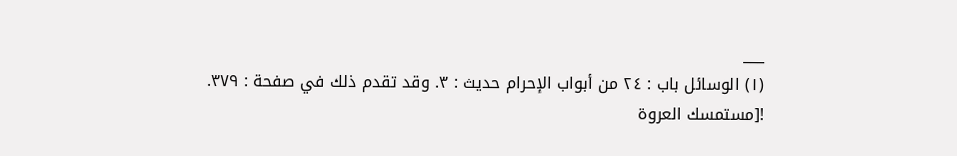___
(١) الوسائل باب : ٢٤ من أبواب الإحرام حديث : ٣. وقد تقدم ذلك في صفحة : ٣٧٩.
![مستمسك العروة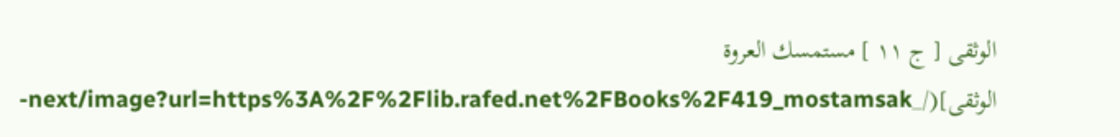الوثقى [ ج ١١ ] مستمسك العروة الوثقى](/_next/image?url=https%3A%2F%2Flib.rafed.net%2FBooks%2F419_mostamsak-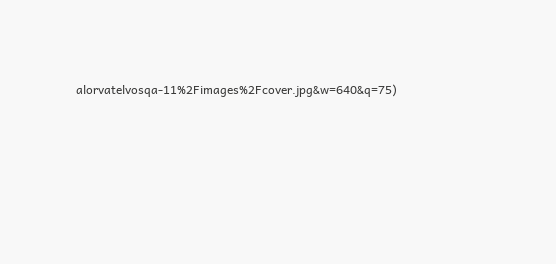alorvatelvosqa-11%2Fimages%2Fcover.jpg&w=640&q=75)